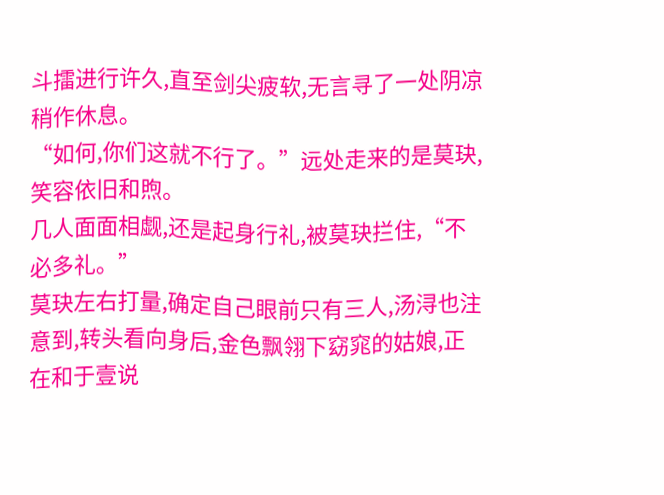斗擂进行许久,直至剑尖疲软,无言寻了一处阴凉稍作休息。
“如何,你们这就不行了。”远处走来的是莫玦,笑容依旧和煦。
几人面面相觑,还是起身行礼,被莫玦拦住,“不必多礼。”
莫玦左右打量,确定自己眼前只有三人,汤浔也注意到,转头看向身后,金色飘翎下窈窕的姑娘,正在和于壹说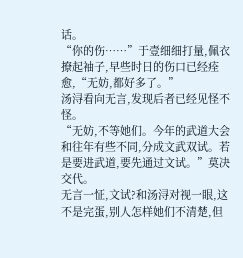话。
“你的伤……”于壹细细打量,佩衣撩起袖子,早些时日的伤口已经痊愈,“无妨,都好多了。”
汤浔看向无言,发现后者已经见怪不怪。
“无妨,不等她们。今年的武道大会和往年有些不同,分成文武双试。若是要进武道,要先通过文试。”莫决交代。
无言一怔,文试?和汤浔对视一眼,这不是完蛋,别人怎样她们不清楚,但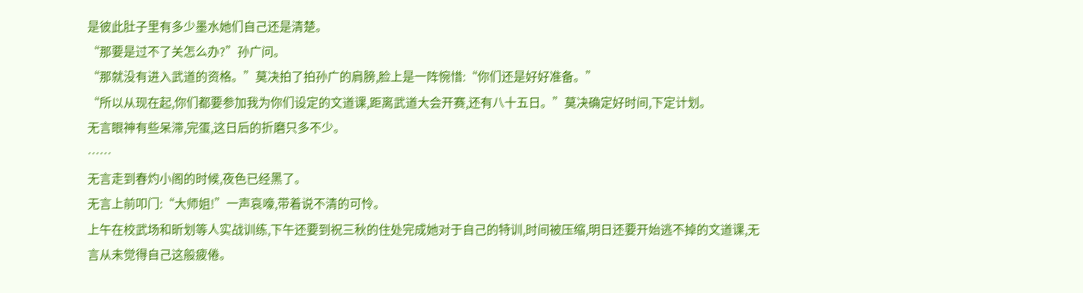是彼此肚子里有多少墨水她们自己还是清楚。
“那要是过不了关怎么办?”孙广问。
“那就没有进入武道的资格。”莫决拍了拍孙广的肩膀,脸上是一阵惋惜:“你们还是好好准备。”
“所以从现在起,你们都要参加我为你们设定的文道课,距离武道大会开赛,还有八十五日。”莫决确定好时间,下定计划。
无言眼神有些呆滞,完蛋,这日后的折磨只多不少。
……
无言走到春灼小阁的时候,夜色已经黑了。
无言上前叩门:“大师姐!”一声哀嚎,带着说不清的可怜。
上午在校武场和昕划等人实战训练,下午还要到祝三秋的住处完成她对于自己的特训,时间被压缩,明日还要开始逃不掉的文道课,无言从未觉得自己这般疲倦。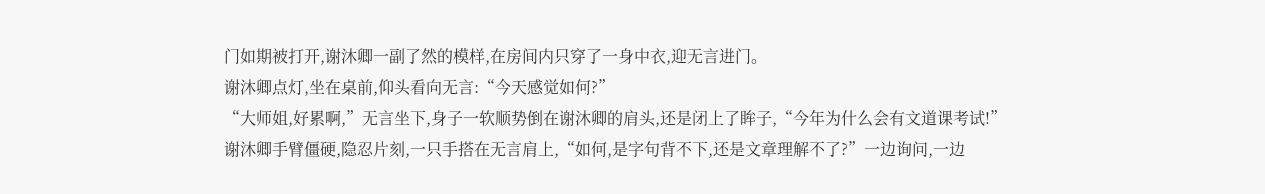门如期被打开,谢沐卿一副了然的模样,在房间内只穿了一身中衣,迎无言进门。
谢沐卿点灯,坐在桌前,仰头看向无言:“今天感觉如何?”
“大师姐,好累啊,”无言坐下,身子一软顺势倒在谢沐卿的肩头,还是闭上了眸子,“今年为什么会有文道课考试!”
谢沐卿手臂僵硬,隐忍片刻,一只手搭在无言肩上,“如何,是字句背不下,还是文章理解不了?”一边询问,一边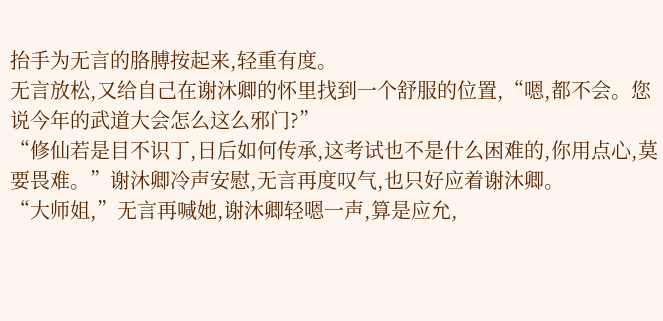抬手为无言的胳膊按起来,轻重有度。
无言放松,又给自己在谢沐卿的怀里找到一个舒服的位置,“嗯,都不会。您说今年的武道大会怎么这么邪门?”
“修仙若是目不识丁,日后如何传承,这考试也不是什么困难的,你用点心,莫要畏难。”谢沐卿冷声安慰,无言再度叹气,也只好应着谢沐卿。
“大师姐,”无言再喊她,谢沐卿轻嗯一声,算是应允,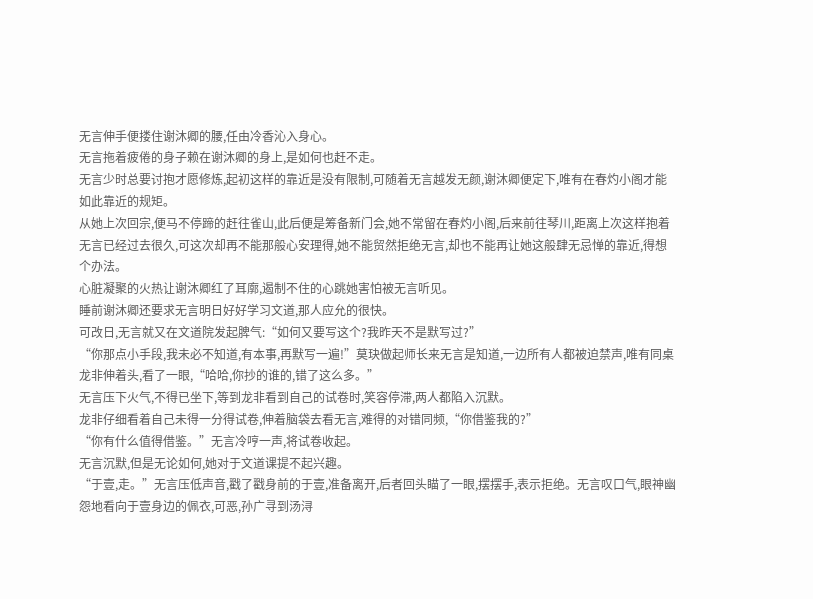无言伸手便搂住谢沐卿的腰,任由冷香沁入身心。
无言拖着疲倦的身子赖在谢沐卿的身上,是如何也赶不走。
无言少时总要讨抱才愿修炼,起初这样的靠近是没有限制,可随着无言越发无颜,谢沐卿便定下,唯有在春灼小阁才能如此靠近的规矩。
从她上次回宗,便马不停蹄的赶往雀山,此后便是筹备新门会,她不常留在春灼小阁,后来前往琴川,距离上次这样抱着无言已经过去很久,可这次却再不能那般心安理得,她不能贸然拒绝无言,却也不能再让她这般肆无忌惮的靠近,得想个办法。
心脏凝聚的火热让谢沐卿红了耳廓,遏制不住的心跳她害怕被无言听见。
睡前谢沐卿还要求无言明日好好学习文道,那人应允的很快。
可改日,无言就又在文道院发起脾气:“如何又要写这个?我昨天不是默写过?”
“你那点小手段,我未必不知道,有本事,再默写一遍!”莫玦做起师长来无言是知道,一边所有人都被迫禁声,唯有同桌龙非伸着头,看了一眼,“哈哈,你抄的谁的,错了这么多。”
无言压下火气,不得已坐下,等到龙非看到自己的试卷时,笑容停滞,两人都陷入沉默。
龙非仔细看着自己未得一分得试卷,伸着脑袋去看无言,难得的对错同频,“你借鉴我的?”
“你有什么值得借鉴。”无言冷哼一声,将试卷收起。
无言沉默,但是无论如何,她对于文道课提不起兴趣。
“于壹,走。”无言压低声音,戳了戳身前的于壹,准备离开,后者回头瞄了一眼,摆摆手,表示拒绝。无言叹口气,眼神幽怨地看向于壹身边的佩衣,可恶,孙广寻到汤浔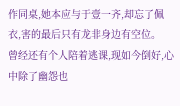作同桌,她本应与于壹一齐,却忘了佩衣,害的最后只有龙非身边有空位。
曾经还有个人陪着逃课,现如今倒好,心中除了幽怨也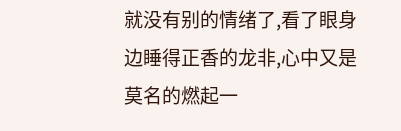就没有别的情绪了,看了眼身边睡得正香的龙非,心中又是莫名的燃起一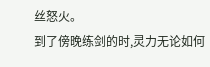丝怒火。
到了傍晚练剑的时,灵力无论如何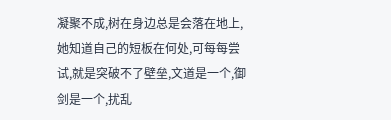凝聚不成,树在身边总是会落在地上,她知道自己的短板在何处,可每每尝试,就是突破不了壁垒,文道是一个,御剑是一个,扰乱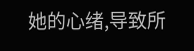她的心绪,导致所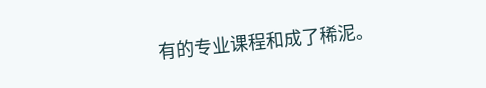有的专业课程和成了稀泥。